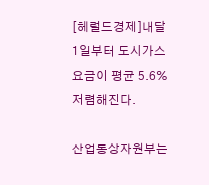[헤럴드경제]내달 1일부터 도시가스 요금이 평균 5.6% 저렴해진다.

산업통상자원부는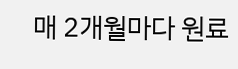매 2개월마다 원료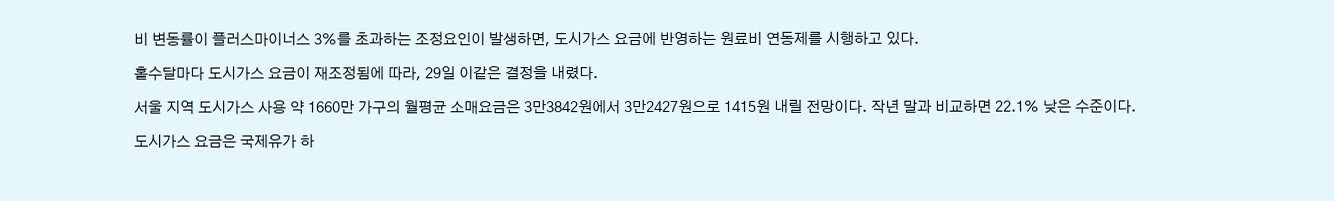비 변동률이 플러스마이너스 3%를 초과하는 조정요인이 발생하면, 도시가스 요금에 반영하는 원료비 연동제를 시행하고 있다.

홀수달마다 도시가스 요금이 재조정됨에 따라, 29일 이같은 결정을 내렸다.

서울 지역 도시가스 사용 약 1660만 가구의 월평균 소매요금은 3만3842원에서 3만2427원으로 1415원 내릴 전망이다. 작년 말과 비교하면 22.1% 낮은 수준이다.

도시가스 요금은 국제유가 하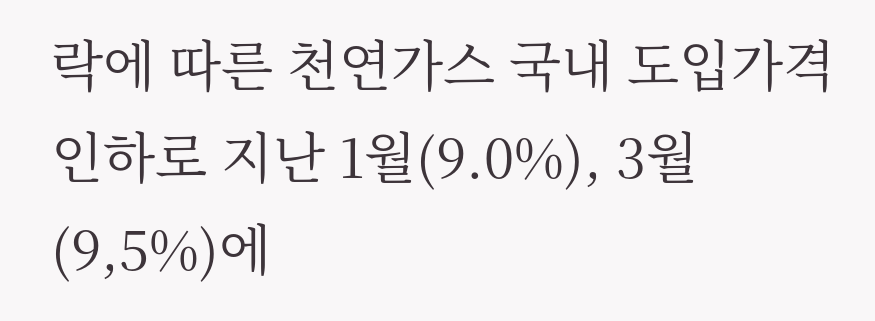락에 따른 천연가스 국내 도입가격 인하로 지난 1월(9.0%), 3월(9,5%)에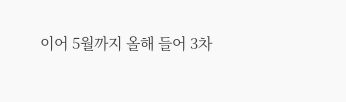이어 5월까지 올해 들어 3차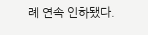례 연속 인하됐다.